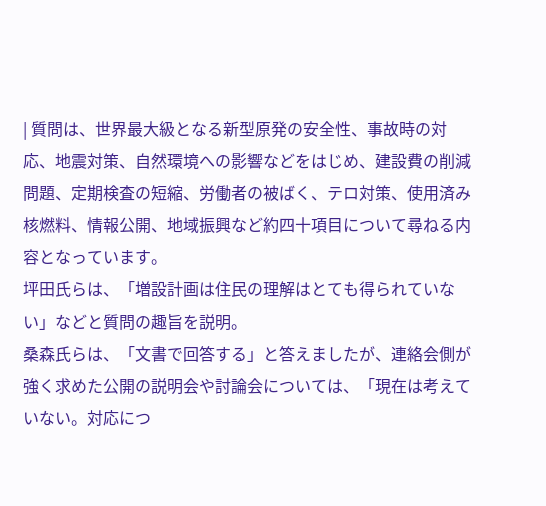| 質問は、世界最大級となる新型原発の安全性、事故時の対応、地震対策、自然環境への影響などをはじめ、建設費の削減問題、定期検査の短縮、労働者の被ばく、テロ対策、使用済み核燃料、情報公開、地域振興など約四十項目について尋ねる内容となっています。
坪田氏らは、「増設計画は住民の理解はとても得られていない」などと質問の趣旨を説明。
桑森氏らは、「文書で回答する」と答えましたが、連絡会側が強く求めた公開の説明会や討論会については、「現在は考えていない。対応につ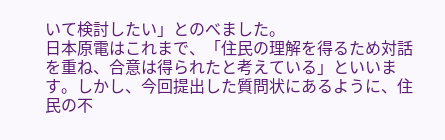いて検討したい」とのべました。
日本原電はこれまで、「住民の理解を得るため対話を重ね、合意は得られたと考えている」といいます。しかし、今回提出した質問状にあるように、住民の不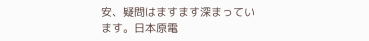安、疑問はますます深まっています。日本原電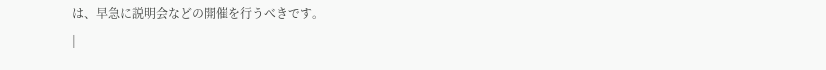は、早急に説明会などの開催を行うべきです。
|